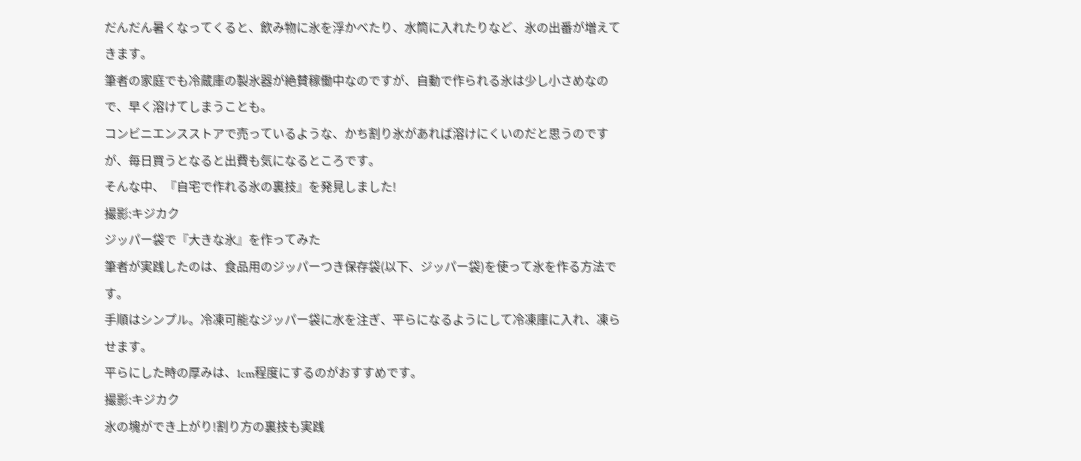だんだん暑くなってくると、飲み物に氷を浮かべたり、水筒に入れたりなど、氷の出番が増えてきます。
筆者の家庭でも冷蔵庫の製氷器が絶賛稼働中なのですが、自動で作られる氷は少し小さめなので、早く溶けてしまうことも。
コンビニエンスストアで売っているような、かち割り氷があれば溶けにくいのだと思うのですが、毎日買うとなると出費も気になるところです。
そんな中、『自宅で作れる氷の裏技』を発見しました!
撮影:キジカク
ジッパー袋で『大きな氷』を作ってみた
筆者が実践したのは、食品用のジッパーつき保存袋(以下、ジッパー袋)を使って氷を作る方法です。
手順はシンプル。冷凍可能なジッパー袋に水を注ぎ、平らになるようにして冷凍庫に入れ、凍らせます。
平らにした時の厚みは、1cm程度にするのがおすすめです。
撮影:キジカク
氷の塊ができ上がり!割り方の裏技も実践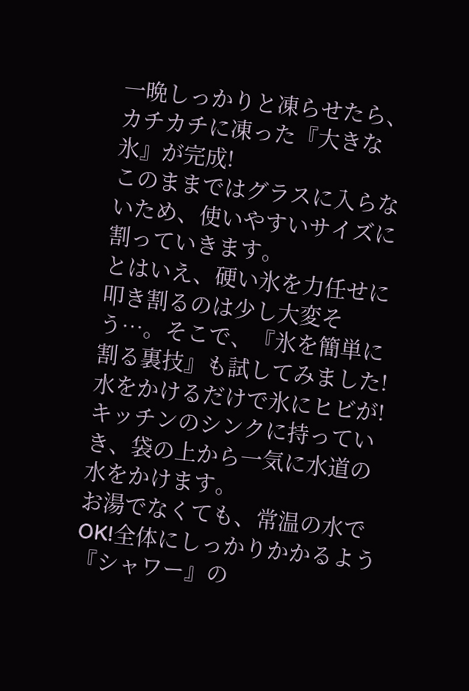一晩しっかりと凍らせたら、カチカチに凍った『大きな氷』が完成!
このままではグラスに入らないため、使いやすいサイズに割っていきます。
とはいえ、硬い氷を力任せに叩き割るのは少し大変そう…。そこで、『氷を簡単に割る裏技』も試してみました!
水をかけるだけで氷にヒビが!
キッチンのシンクに持っていき、袋の上から一気に水道の水をかけます。
お湯でなくても、常温の水でOK!全体にしっかりかかるよう『シャワー』の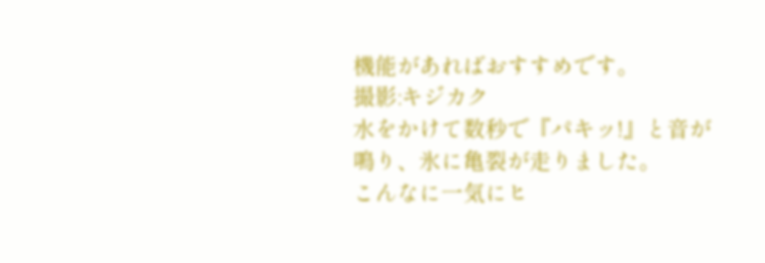機能があればおすすめです。
撮影:キジカク
水をかけて数秒で『パキッ!』と音が鳴り、氷に亀裂が走りました。
こんなに一気にヒ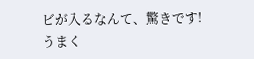ビが入るなんて、驚きです!
うまく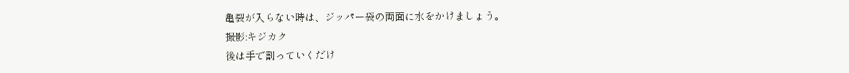亀裂が入らない時は、ジッパー袋の両面に水をかけましょう。
撮影:キジカク
後は手で割っていくだけ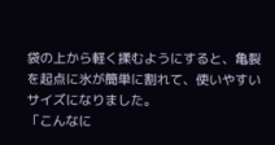袋の上から軽く揉むようにすると、亀裂を起点に氷が簡単に割れて、使いやすいサイズになりました。
「こんなに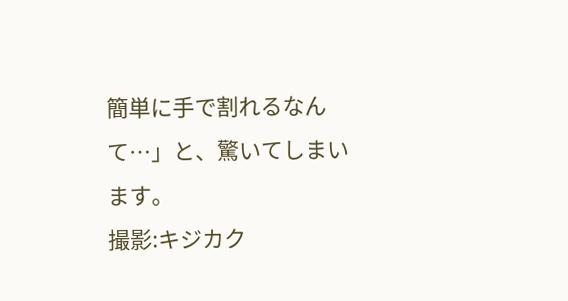簡単に手で割れるなんて…」と、驚いてしまいます。
撮影:キジカク